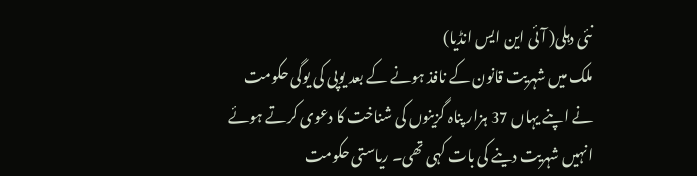نئی دہلی( آئی این ایس انڈیا)
ملک میں شہریت قانون کے نافذ ہونے کے بعد یوپی کی یوگی حکومت نے اپنے یہاں 37 ہزار پناہ گزینوں کی شناخت کا دعوی کرتے ہوئے انہیں شہریت دینے کی بات کہی تھی۔ ریاستی حکومت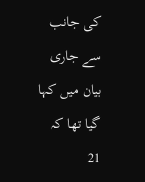کی جانب سے جاری بیان میں کہا گیا تھا کہ 21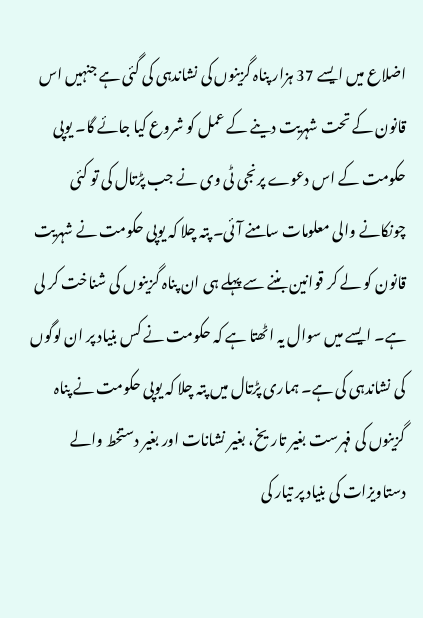اضلاع میں ایسے 37 ہزار پناہ گزینوں کی نشاندہی کی گئی ہے جنہیں اس قانون کے تحت شہریت دینے کے عمل کو شروع کیا جائے گا۔ یوپی حکومت کے اس دعوے پرنجی ٹی وی نے جب پڑتال کی تو کئی چونکانے والی معلومات سامنے آئی۔ پتہ چلا کہ یوپی حکومت نے شہریت قانون کو لے کر قوانین بننے سے پہلے ہی ان پناہ گزینوں کی شناخت کر لی ہے۔ ایسے میں سوال یہ اٹھتا ہے کہ حکومت نے کس بنیاد پر ان لوگوں کی نشاندہی کی ہے۔ ہماری پڑتال میں پتہ چلا کہ یوپی حکومت نے پناہ گزینوں کی فہرست بغیر تاریخ، بغیر نشانات اور بغیر دستخط والے دستاویزات کی بنیاد پر تیار کی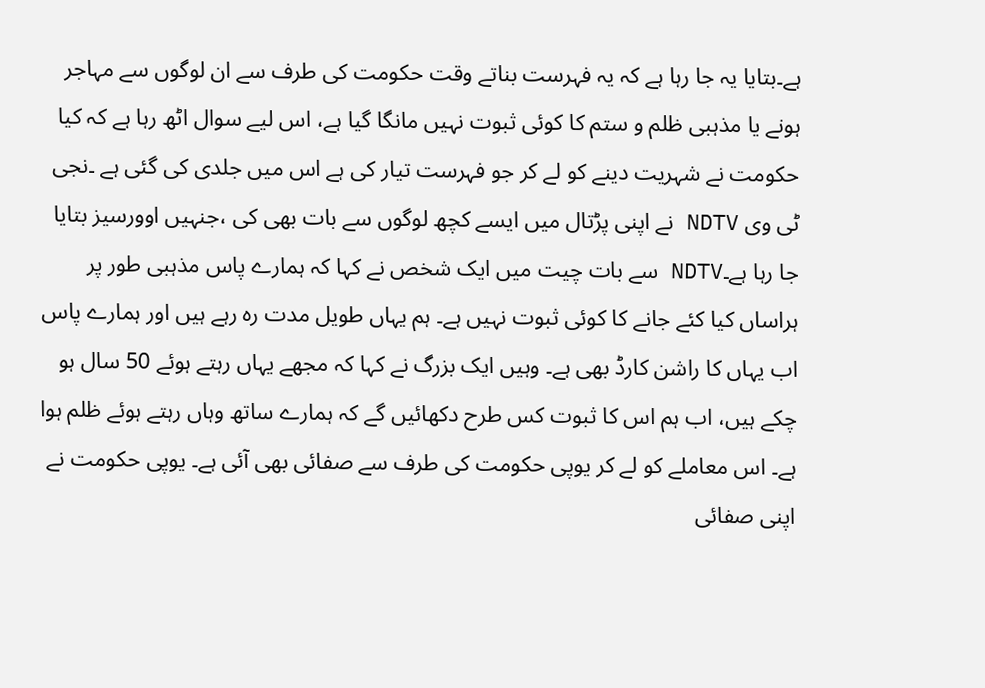ہے۔بتایا یہ جا رہا ہے کہ یہ فہرست بناتے وقت حکومت کی طرف سے ان لوگوں سے مہاجر ہونے یا مذہبی ظلم و ستم کا کوئی ثبوت نہیں مانگا گیا ہے، اس لیے سوال اٹھ رہا ہے کہ کیا حکومت نے شہریت دینے کو لے کر جو فہرست تیار کی ہے اس میں جلدی کی گئی ہے ۔نجی ٹی وی NDTV نے اپنی پڑتال میں ایسے کچھ لوگوں سے بات بھی کی ،جنہیں اوورسیز بتایا جا رہا ہے۔NDTV سے بات چیت میں ایک شخص نے کہا کہ ہمارے پاس مذہبی طور پر ہراساں کیا کئے جانے کا کوئی ثبوت نہیں ہے۔ ہم یہاں طویل مدت رہ رہے ہیں اور ہمارے پاس اب یہاں کا راشن کارڈ بھی ہے۔ وہیں ایک بزرگ نے کہا کہ مجھے یہاں رہتے ہوئے 50 سال ہو چکے ہیں، اب ہم اس کا ثبوت کس طرح دکھائیں گے کہ ہمارے ساتھ وہاں رہتے ہوئے ظلم ہوا ہے۔ اس معاملے کو لے کر یوپی حکومت کی طرف سے صفائی بھی آئی ہے۔ یوپی حکومت نے اپنی صفائی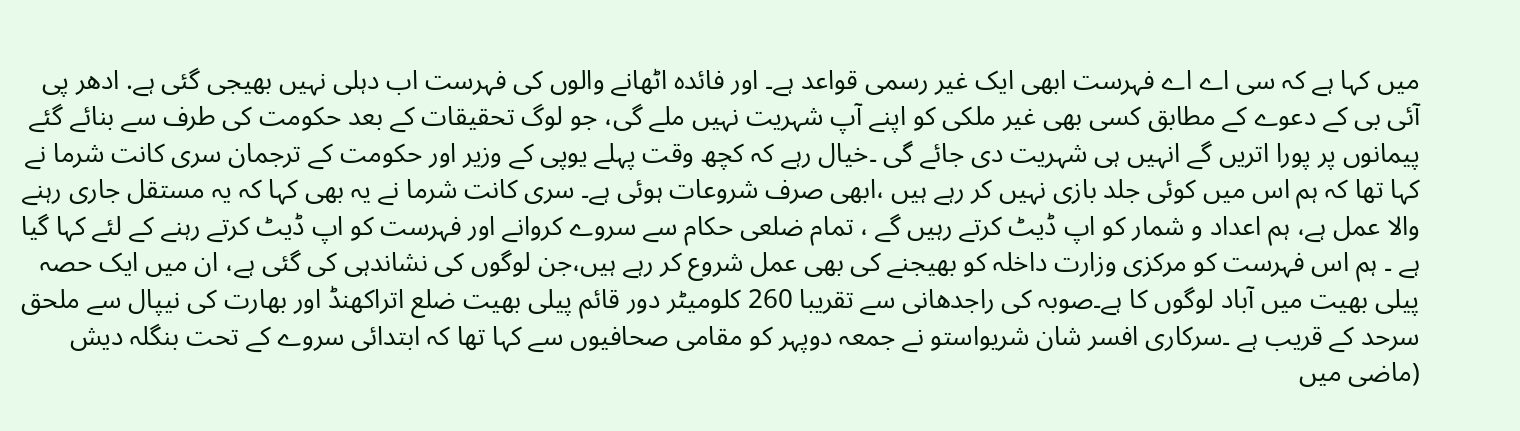میں کہا ہے کہ سی اے اے فہرست ابھی ایک غیر رسمی قواعد ہے۔ اور فائدہ اٹھانے والوں کی فہرست اب دہلی نہیں بھیجی گئی ہے. ادھر پی آئی بی کے دعوے کے مطابق کسی بھی غیر ملکی کو اپنے آپ شہریت نہیں ملے گی، جو لوگ تحقیقات کے بعد حکومت کی طرف سے بنائے گئے پیمانوں پر پورا اتریں گے انہیں ہی شہریت دی جائے گی ۔خیال رہے کہ کچھ وقت پہلے یوپی کے وزیر اور حکومت کے ترجمان سری کانت شرما نے کہا تھا کہ ہم اس میں کوئی جلد بازی نہیں کر رہے ہیں ،ابھی صرف شروعات ہوئی ہے۔ سری کانت شرما نے یہ بھی کہا کہ یہ مستقل جاری رہنے والا عمل ہے، ہم اعداد و شمار کو اپ ڈیٹ کرتے رہیں گے ، تمام ضلعی حکام سے سروے کروانے اور فہرست کو اپ ڈیٹ کرتے رہنے کے لئے کہا گیا ہے ۔ ہم اس فہرست کو مرکزی وزارت داخلہ کو بھیجنے کی بھی عمل شروع کر رہے ہیں،جن لوگوں کی نشاندہی کی گئی ہے، ان میں ایک حصہ پیلی بھیت میں آباد لوگوں کا ہے۔صوبہ کی راجدھانی سے تقریبا 260 کلومیٹر دور قائم پیلی بھیت ضلع اتراکھنڈ اور بھارت کی نیپال سے ملحق سرحد کے قریب ہے ۔سرکاری افسر شان شریواستو نے جمعہ دوپہر کو مقامی صحافیوں سے کہا تھا کہ ابتدائی سروے کے تحت بنگلہ دیش (ماضی میں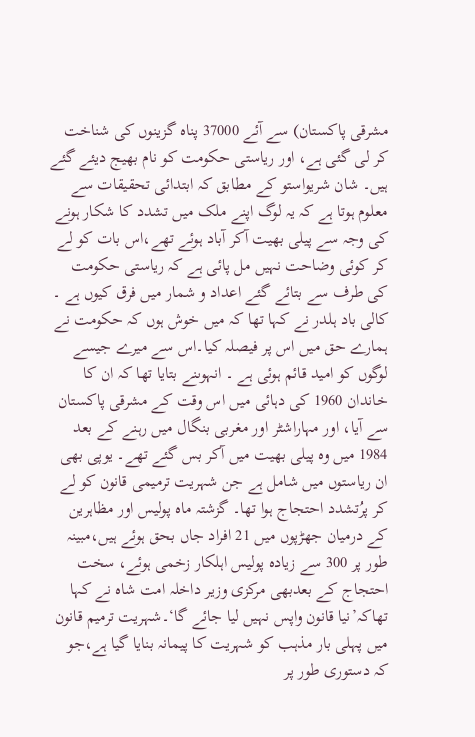مشرقی پاکستان) سے آئے 37000 پناہ گزینوں کی شناخت کر لی گئی ہے، اور ریاستی حکومت کو نام بھیج دیئے گئے ہیں۔ شان شریواستو کے مطابق کہ ابتدائی تحقیقات سے معلوم ہوتا ہے کہ یہ لوگ اپنے ملک میں تشدد کا شکار ہونے کی وجہ سے پیلی بھیت آکر آباد ہوئے تھے،اس بات کو لے کر کوئی وضاحت نہیں مل پائی ہے کہ ریاستی حکومت کی طرف سے بتائے گئے اعداد و شمار میں فرق کیوں ہے ۔ کالی باد ہلدر نے کہا تھا کہ میں خوش ہوں کہ حکومت نے ہمارے حق میں اس پر فیصلہ کیا۔اس سے میرے جیسے لوگوں کو امید قائم ہوئی ہے ۔ انہوںنے بتایا تھا کہ ان کا خاندان 1960 کی دہائی میں اس وقت کے مشرقی پاکستان سے آیا، اور مہاراشٹر اور مغربی بنگال میں رہنے کے بعد 1984 میں وہ پیلی بھیت میں آکر بس گئے تھے۔ یوپی بھی ان ریاستوں میں شامل ہے جن شہریت ترمیمی قانون کو لے کر پرُتشدد احتجاج ہوا تھا۔ گزشتہ ماہ پولیس اور مظاہرین کے درمیان جھڑپوں میں 21 افراد جاں بحق ہوئے ہیں،مبینہ طور پر 300 سے زیادہ پولیس اہلکار زخمی ہوئے، سخت احتجاج کے بعدبھی مرکزی وزیر داخلہ امت شاہ نے کہا تھاکہ’نیا قانون واپس نہیں لیا جائے گا‘۔شہریت ترمیم قانون میں پہلی بار مذہب کو شہریت کا پیمانہ بنایا گیا ہے،جو کہ دستوری طور پر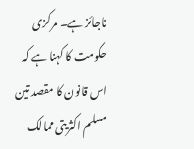ناجائز ہے۔ مرکزی حکومت کا کہنا ہے کہ اس قانون کا مقصد تین مسلم اکثریتی ممالک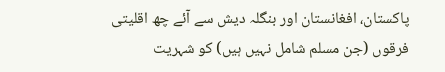پاکستان، افغانستان اور بنگلہ دیش سے آئے چھ اقلیتی فرقوں (جن مسلم شامل نہیں ہیں) کو شہریت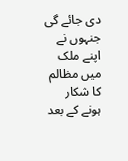دی جائے گی جنہوں نے اپنے ملک میں مظالم کا شکار ہونے کے بعد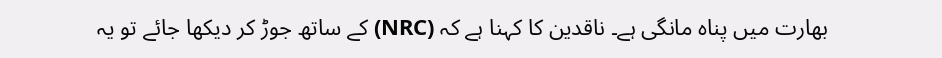بھارت میں پناہ مانگی ہے۔ ناقدین کا کہنا ہے کہ (NRC) کے ساتھ جوڑ کر دیکھا جائے تو یہ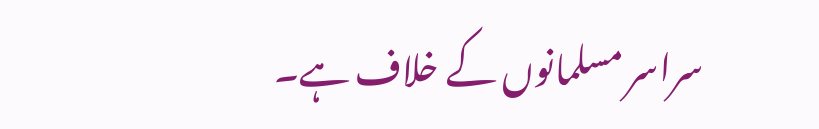سراسر مسلمانوں کے خلاف ہے۔